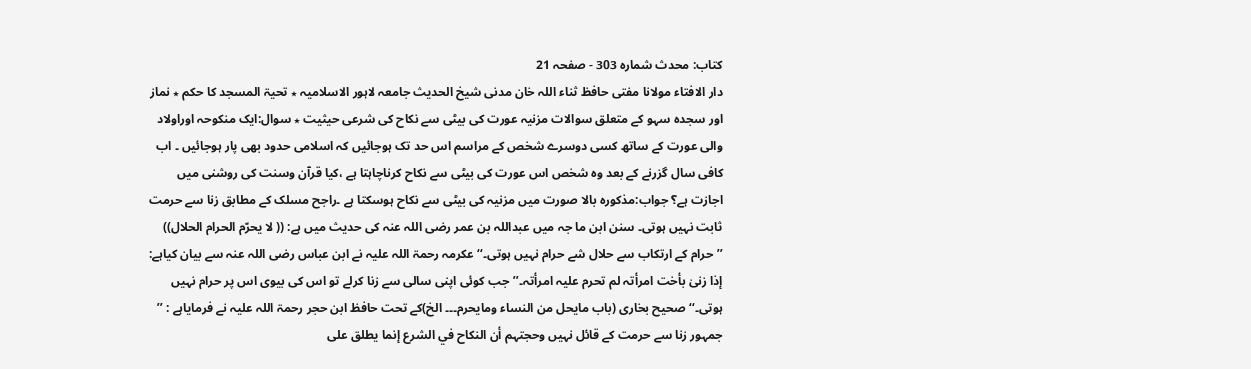کتاب: محدث شمارہ 303 - صفحہ 21
دار الافتاء مولانا مفتی حافظ ثناء اللہ خان مدنی شیخ الحدیث جامعہ لاہور الاسلامیہ ٭ تحیۃ المسجد کا حکم ٭ نماز اور سجدہ سہو کے متعلق سوالات مزنیہ عورت کی بیٹی سے نکاح کی شرعی حیثیت ٭ سوال:ایک منکوحہ اوراولاد والی عورت کے ساتھ کسی دوسرے شخص کے مراسم اس حد تک ہوجائیں کہ اسلامی حدود بھی پار ہوجائیں ۔ اب کافی سال گزرنے کے بعد وہ شخص اس عورت کی بیٹی سے نکاح کرناچاہتا ہے ،کیا قرآن وسنت کی روشنی میں اجازت ہے؟ جواب:مذکورہ بالا صورت میں مزنیہ کی بیٹی سے نکاح ہوسکتا ہے ۔راجح مسلک کے مطابق زنا سے حرمت ثابت نہیں ہوتی۔ سنن ابن ما جہ میں عبداللہ بن عمر رضی اللہ عنہ کی حدیث میں ہے: (( لا یحرّم الحرام الحلال)) ’’حرام کے ارتکاب سے حلال شے حرام نہیں ہوتی۔‘‘ عکرمہ رحمۃ اللہ علیہ نے ابن عباس رضی اللہ عنہ سے بیان کیاہے: إذا زنیٰ بأخت امرأتہ لم تحرم علیہ امرأتہ۔’’جب کوئی اپنی سالی سے زنا کرلے تو اس کی بیوی اس پر حرام نہیں ہوتی۔‘‘ صحیح بخاری (باب مایحل من النساء ومایحرم۔۔۔ الخ)کے تحت حافظ ابن حجر رحمۃ اللہ علیہ نے فرمایاہے : ’’ جمہور زنا سے حرمت کے قائل نہیں وحجتہم أن النکاح في الشرع إنما یطلق علی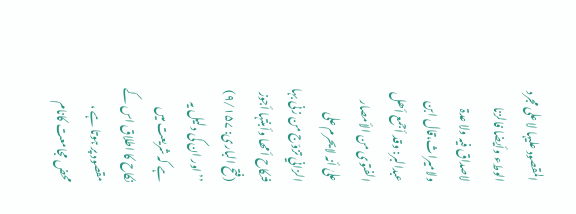المقصود علیہا لا علی مجرد الوطء وأیضا فالزنا لاصداق فیہ ولا عدۃ ولامیراث،قال ابن عبدالبر: وقد أجمع أھل الفتوی من الأمصار علیٰ أنہ لایحرم علی الزاني تزوّج من زنی بہا فنکاح أمھا وأبنتہا أجوز (فتح الباری: ۹/۱۵۷) ’’اور ان کی دلیل یہ ہے کہ شریعت میں نکاح کا اطلاق اس کے مقصود پر ہوتا ہے ، محض مجامعت کانام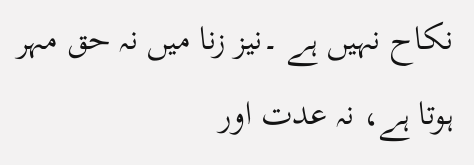نکاح نہیں ہے ۔نیز زنا میں نہ حق مہر ہوتا ہے، نہ عدت اور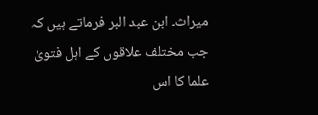میراث۔ ابن عبد البر فرماتے ہیں کہ جب مختلف علاقوں کے اہل فتویٰ علما کا اس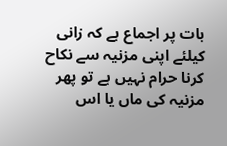بات پر اجماع ہے کہ زانی کیلئے اپنی مزنیہ سے نکاح کرنا حرام نہیں ہے تو پھر مزنیہ کی ماں یا اس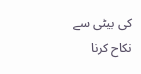کی بیٹی سے نکاح کرنا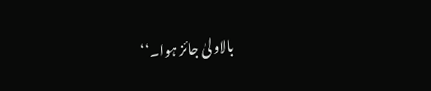بالاولیٰ جائز ہوا۔‘‘